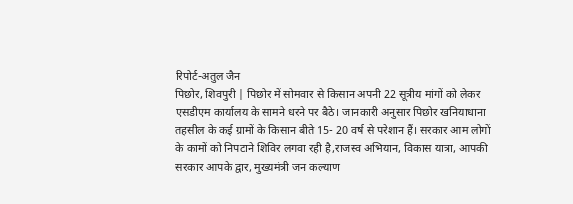रिपोर्ट-अतुल जैन
पिछोर, शिवपुरी | पिछोर में सोमवार से किसान अपनी 22 सूत्रीय मांगों को लेकर एसडीएम कार्यालय के सामने धरने पर बैठे। जानकारी अनुसार पिछोर खनियाधाना तहसील के कई ग्रामों के किसान बीते 15- 20 वर्ष से परेशान हैं। सरकार आम लोगों के कामों को निपटाने शिविर लगवा रही है,राजस्व अभियान, विकास यात्रा, आपकी सरकार आपके द्वार, मुख्यमंत्री जन कल्याण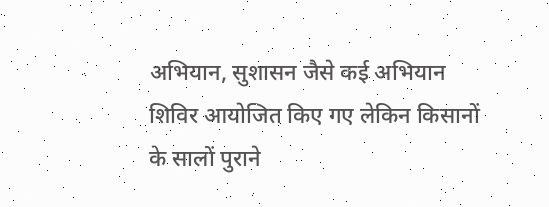अभियान, सुशासन जैसे कई अभियान शिविर आयोजित किए गए लेकिन किसानों के सालों पुराने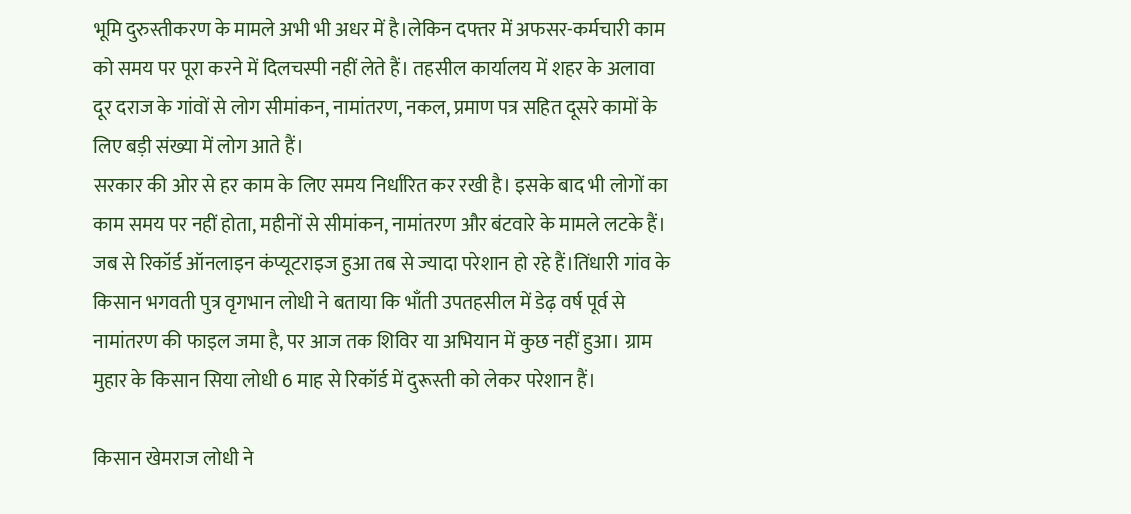भूमि दुरुस्तीकरण के मामले अभी भी अधर में है।लेकिन दफ्तर में अफसर-कर्मचारी काम को समय पर पूरा करने में दिलचस्पी नहीं लेते हैं। तहसील कार्यालय में शहर के अलावा दूर दराज के गांवों से लोग सीमांकन, नामांतरण, नकल, प्रमाण पत्र सहित दूसरे कामों के लिए बड़ी संख्या में लोग आते हैं।
सरकार की ओर से हर काम के लिए समय निर्धारित कर रखी है। इसके बाद भी लोगों का काम समय पर नहीं होता, महीनों से सीमांकन, नामांतरण और बंटवारे के मामले लटके हैं। जब से रिकॉर्ड ऑनलाइन कंप्यूटराइज हुआ तब से ज्यादा परेशान हो रहे हैं।तिंधारी गांव के किसान भगवती पुत्र वृगभान लोधी ने बताया कि भाँती उपतहसील में डेढ़ वर्ष पूर्व से नामांतरण की फाइल जमा है, पर आज तक शिविर या अभियान में कुछ नहीं हुआ। ग्राम मुहार के किसान सिया लोधी 6 माह से रिकॉर्ड में दुरूस्ती को लेकर परेशान हैं।

किसान खेमराज लोधी ने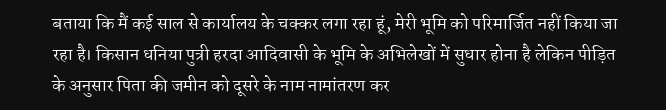बताया कि मैं कई साल से कार्यालय के चक्कर लगा रहा हूं, मेरी भूमि को परिमार्जित नहीं किया जा रहा है। किसान धनिया पुत्री हरदा आदिवासी के भूमि के अभिलेखों में सुधार होना है लेकिन पीड़ित के अनुसार पिता की जमीन को दूसरे के नाम नामांतरण कर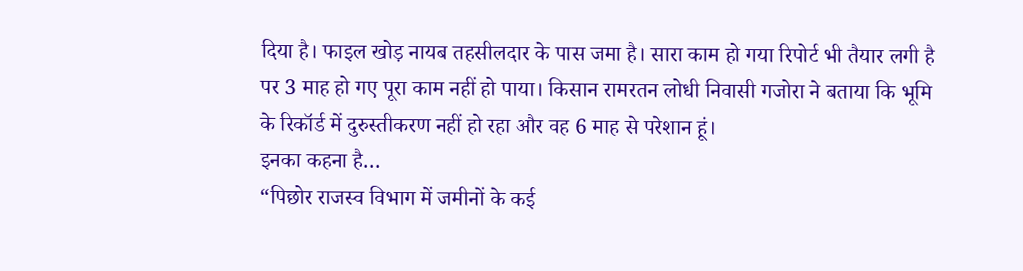दिया है। फाइल खोड़ नायब तहसीलदार के पास जमा है। सारा काम हो गया रिपोर्ट भी तैयार लगी है पर 3 माह हो गए पूरा काम नहीं हो पाया। किसान रामरतन लोधी निवासी गजोरा ने बताया कि भूमि के रिकॉर्ड में दुरुस्तीकरण नहीं हो रहा और वह 6 माह से परेशान हूं।
इनका कहना है…
“पिछोर राजस्व विभाग में जमीनों के कई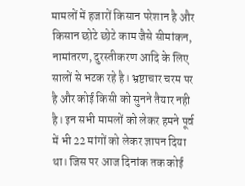मामलों में हजारों किसान परेशान है और किसान छोटे छोटे काम जैसे सीमांकन, नामांतरण, दुरस्तीकरण आदि के लिए सालों से भटक रहे है। भ्रष्टाचार चरम पर है और कोई किसी को सुनने तैयार नही है। इन सभी मामलों को लेकर हमने पूर्व में भी 22 मांगों को लेकर ज्ञापन दिया था। जिस पर आज दिनांक तक कोई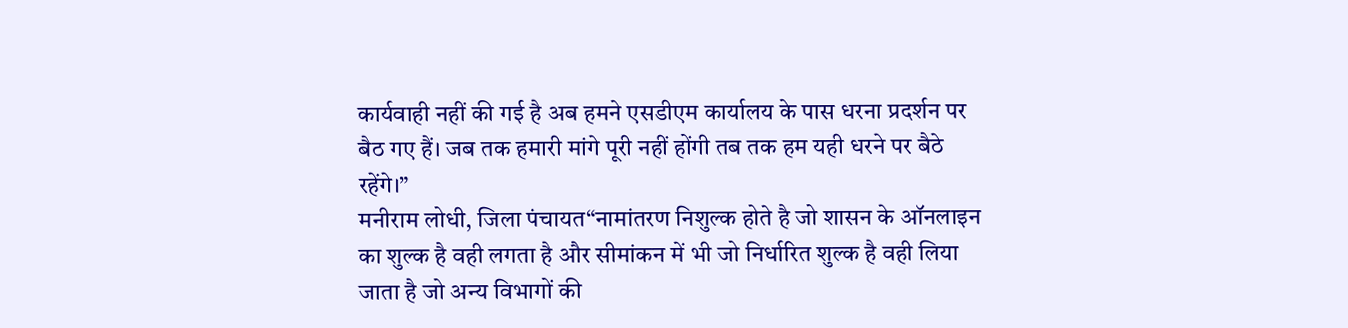कार्यवाही नहीं की गई है अब हमने एसडीएम कार्यालय के पास धरना प्रदर्शन पर बैठ गए हैं। जब तक हमारी मांगे पूरी नहीं होंगी तब तक हम यही धरने पर बैठे रहेंगे।”
मनीराम लोधी, जिला पंचायत“नामांतरण निशुल्क होते है जो शासन के ऑनलाइन का शुल्क है वही लगता है और सीमांकन में भी जो निर्धारित शुल्क है वही लिया जाता है जो अन्य विभागों की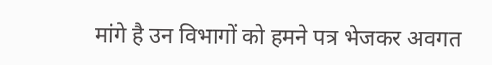मांगे है उन विभागों को हमने पत्र भेजकर अवगत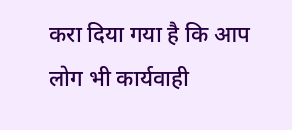करा दिया गया है कि आप लोग भी कार्यवाही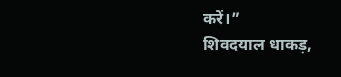करें।”
शिवदयाल धाकड़,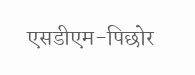एसडीएम-पिछोर